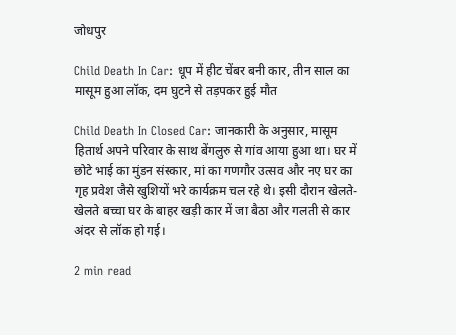जोधपुर

Child Death In Car: धूप में हीट चेंबर बनी कार, तीन साल का मासूम हुआ लॉक, दम घुटने से तड़पकर हुई मौत

Child Death In Closed Car: जानकारी के अनुसार, मासूम हितार्थ अपने परिवार के साथ बेंगलुरु से गांव आया हुआ था। घर में छोटे भाई का मुंडन संस्कार, मां का गणगौर उत्सव और नए घर का गृह प्रवेश जैसे खुशियों भरे कार्यक्रम चल रहे थे। इसी दौरान खेलते-खेलते बच्चा घर के बाहर खड़ी कार में जा बैठा और गलती से कार अंदर से लॉक हो गई।

2 min read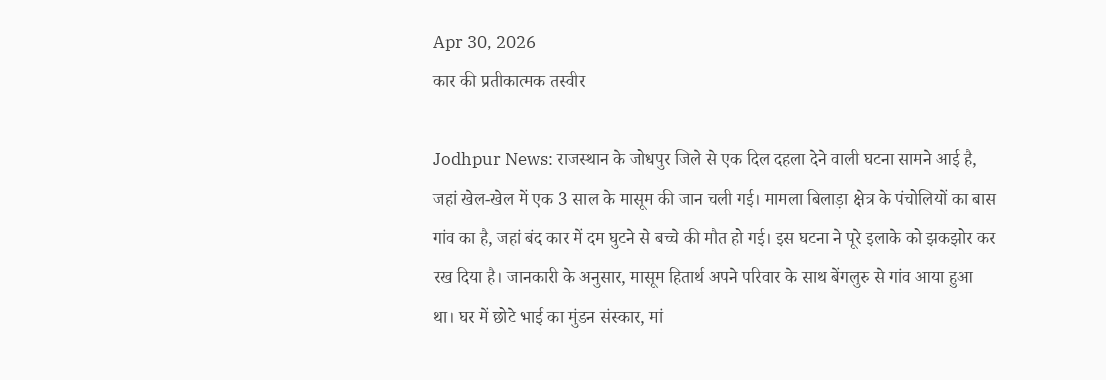Apr 30, 2026
कार की प्रतीकात्मक तस्वीर

Jodhpur News: राजस्थान के जोधपुर जिले से एक दिल दहला देने वाली घटना सामने आई है, जहां खेल-खेल में एक 3 साल के मासूम की जान चली गई। मामला बिलाड़ा क्षेत्र के पंचोलियों का बास गांव का है, जहां बंद कार में दम घुटने से बच्चे की मौत हो गई। इस घटना ने पूरे इलाके को झकझोर कर रख दिया है। जानकारी के अनुसार, मासूम हितार्थ अपने परिवार के साथ बेंगलुरु से गांव आया हुआ था। घर में छोटे भाई का मुंडन संस्कार, मां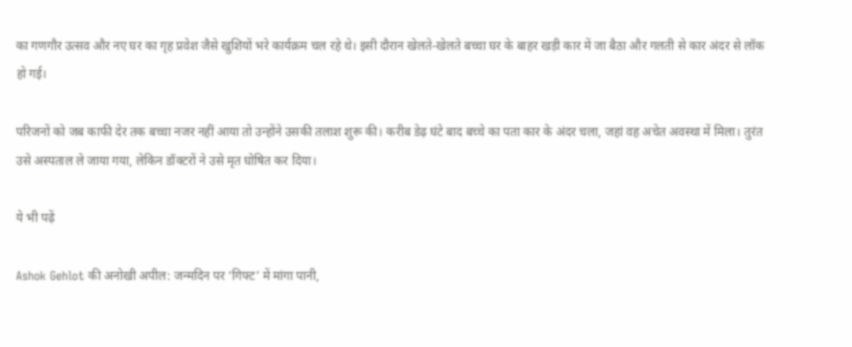का गणगौर उत्सव और नए घर का गृह प्रवेश जैसे खुशियों भरे कार्यक्रम चल रहे थे। इसी दौरान खेलते-खेलते बच्चा घर के बाहर खड़ी कार में जा बैठा और गलती से कार अंदर से लॉक हो गई।

परिजनों को जब काफी देर तक बच्चा नजर नहीं आया तो उन्होंने उसकी तलाश शुरू की। करीब डेढ़ घंटे बाद बच्चे का पता कार के अंदर चला, जहां वह अचेत अवस्था में मिला। तुरंत उसे अस्पताल ले जाया गया, लेकिन डॉक्टरों ने उसे मृत घोषित कर दिया।

ये भी पढ़ें

Ashok Gehlot की अनोखी अपील: जन्मदिन पर ‘गिफ्ट’ में मांगा पानी,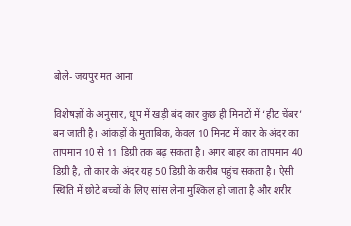बोले- जयपुर मत आना

विशेषज्ञों के अनुसार, धूप में खड़ी बंद कार कुछ ही मिनटों में ‘हीट चेंबर’ बन जाती है। आंकड़ों के मुताबिक, केवल 10 मिनट में कार के अंदर का तापमान 10 से 11 डिग्री तक बढ़ सकता है। अगर बाहर का तापमान 40 डिग्री है, तो कार के अंदर यह 50 डिग्री के करीब पहुंच सकता है। ऐसी स्थिति में छोटे बच्चों के लिए सांस लेना मुश्किल हो जाता है और शरीर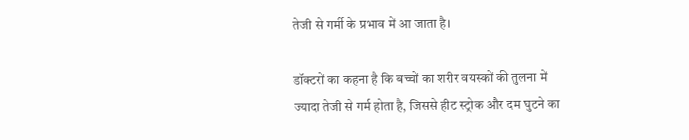तेजी से गर्मी के प्रभाव में आ जाता है।

डॉक्टरों का कहना है कि बच्चों का शरीर वयस्कों की तुलना में ज्यादा तेजी से गर्म होता है, जिससे हीट स्ट्रोक और दम घुटने का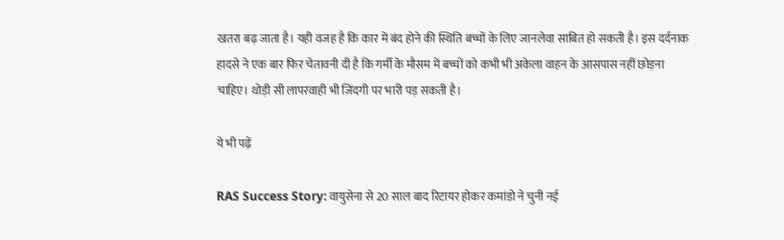खतरा बढ़ जाता है। यही वजह है कि कार में बंद होने की स्थिति बच्चों के लिए जानलेवा साबित हो सकती है। इस दर्दनाक हादसे ने एक बार फिर चेतावनी दी है कि गर्मी के मौसम में बच्चों को कभी भी अकेला वाहन के आसपास नहीं छोड़ना चाहिए। थोड़ी सी लापरवाही भी जिंदगी पर भारी पड़ सकती है।

ये भी पढ़ें

RAS Success Story: वायुसेना से 20 साल बाद रिटायर होकर कमांडो ने चुनी नई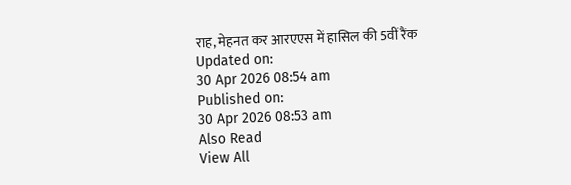राह, मेहनत कर आरएएस में हासिल की 5वीं रैंक
Updated on:
30 Apr 2026 08:54 am
Published on:
30 Apr 2026 08:53 am
Also Read
View All